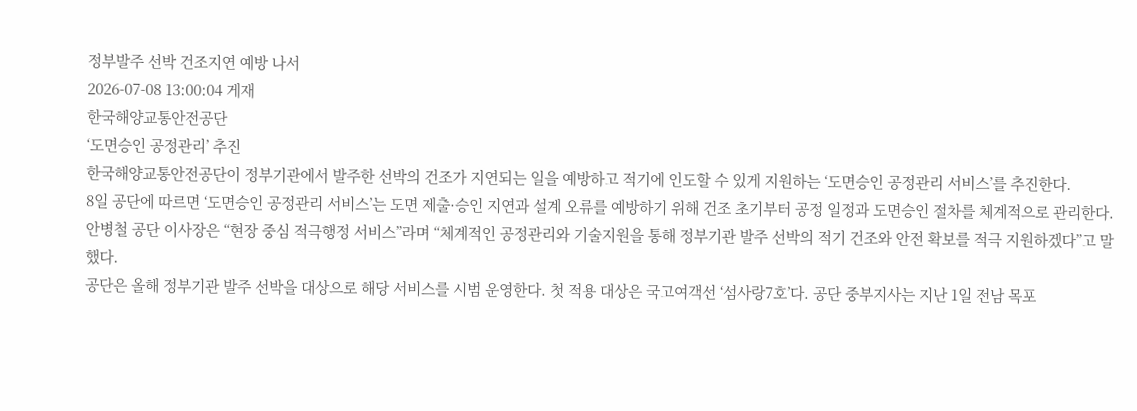정부발주 선박 건조지연 예방 나서
2026-07-08 13:00:04 게재
한국해양교통안전공단
‘도면승인 공정관리’ 추진
한국해양교통안전공단이 정부기관에서 발주한 선박의 건조가 지연되는 일을 예방하고 적기에 인도할 수 있게 지원하는 ‘도면승인 공정관리 서비스’를 추진한다.
8일 공단에 따르면 ‘도면승인 공정관리 서비스’는 도면 제출·승인 지연과 설계 오류를 예방하기 위해 건조 초기부터 공정 일정과 도면승인 절차를 체계적으로 관리한다.
안병철 공단 이사장은 “현장 중심 적극행정 서비스”라며 “체계적인 공정관리와 기술지원을 통해 정부기관 발주 선박의 적기 건조와 안전 확보를 적극 지원하겠다”고 말했다.
공단은 올해 정부기관 발주 선박을 대상으로 해당 서비스를 시범 운영한다. 첫 적용 대상은 국고여객선 ‘섬사랑7호’다. 공단 중부지사는 지난 1일 전남 목포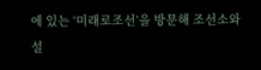에 있는 ‘미래로조선’을 방문해 조선소와 설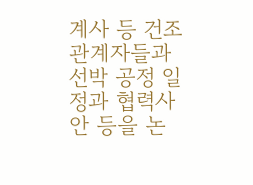계사 등 건조 관계자들과 선박 공정 일정과 협력사안 등을 논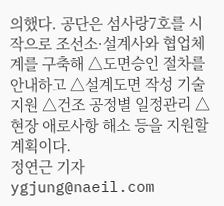의했다. 공단은 섬사랑7호를 시작으로 조선소·설계사와 협업체계를 구축해 △도면승인 절차를 안내하고 △설계도면 작성 기술지원 △건조 공정별 일정관리 △현장 애로사항 해소 등을 지원할 계획이다.
정연근 기자 ygjung@naeil.com